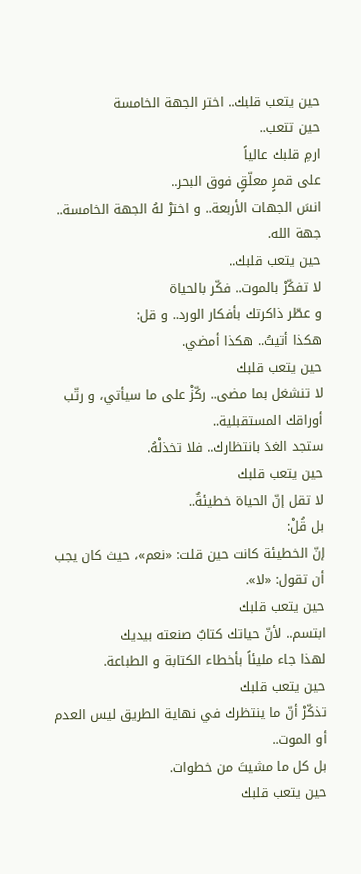حين يتعب قلبك.. اختر الجهة الخامسة
حين تتعب..
ارمِ قلبك عالياً
على قمرٍ معلّقٍ فوق البحر..
انسَ الجهات الأربعة.. و اخترْ لهُ الجهة الخامسة.. جهة الله.
حين يتعب قلبك..
لا تفكّرْ بالموت.. فكّر بالحياة
و عطّر ذاكرتك بأفكار الورد.. و قل:
هكذا أتيتُ.. هكذا أمضي.
حين يتعب قلبك
لا تنشغل بما مضى.. ركّزْ على ما سيأتي، و رتّب أوراقك المستقبلية..
ستجد الغدَ بانتظارك.. فلا تخذلْهُ.
حين يتعب قلبك
لا تقل إنّ الحياة خطيئةٌ..
بل قُلْ:
إنّ الخطيئة كانت حين قلت: «نعم»، حيث كان يجب أن تقول: «لا».
حين يتعب قلبك
ابتسم.. لأنّ حياتك كتابٌ صنعته بيديك
لهذا جاء مليئاً بأخطاء الكتابة و الطباعة.
حين يتعب قلبك
تذكّرْ أنّ ما ينتظرك في نهاية الطريق ليس العدم أو الموت..
بل كل ما مشيتَ من خطوات.
حين يتعب قلبك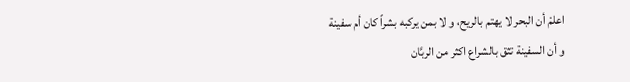اعلمْ أن البحر لا يهتم بالريح، و لا بمن يركبه بشراً كان أم سفينة
و أن السفينة تثق بالشراع اكثر من الربَّان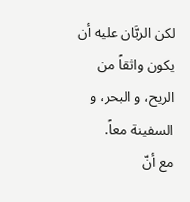لكن الربَّان عليه أن يكون واثقاً من الريح، و البحر، و السفينة معاً.
مع أنّ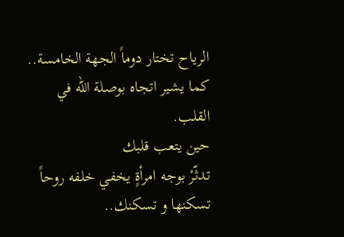الرياح تختار دوماً الجهة الخامسة..
كما يشير اتجاه بوصلة الله في القلب.
حين يتعب قلبك
تدثّرْ بوجه امرأةٍ يخفي خلفه روحاً تسكنها و تسكنك..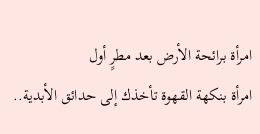امرأة برائحة الأرض بعد مطرٍ أول
امرأة بنكهة القهوة تأخذك إلى حدائق الأبدية..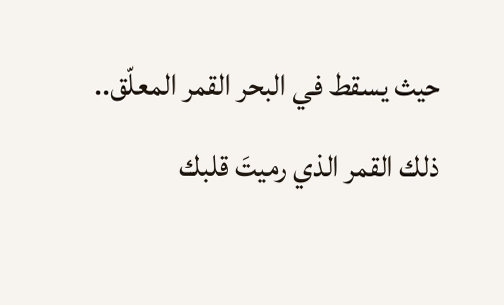حيث يسقط في البحر القمر المعلّق..
ذلك القمر الذي رميتَ قلبك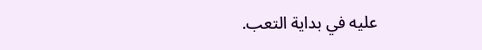عليه في بداية التعب.